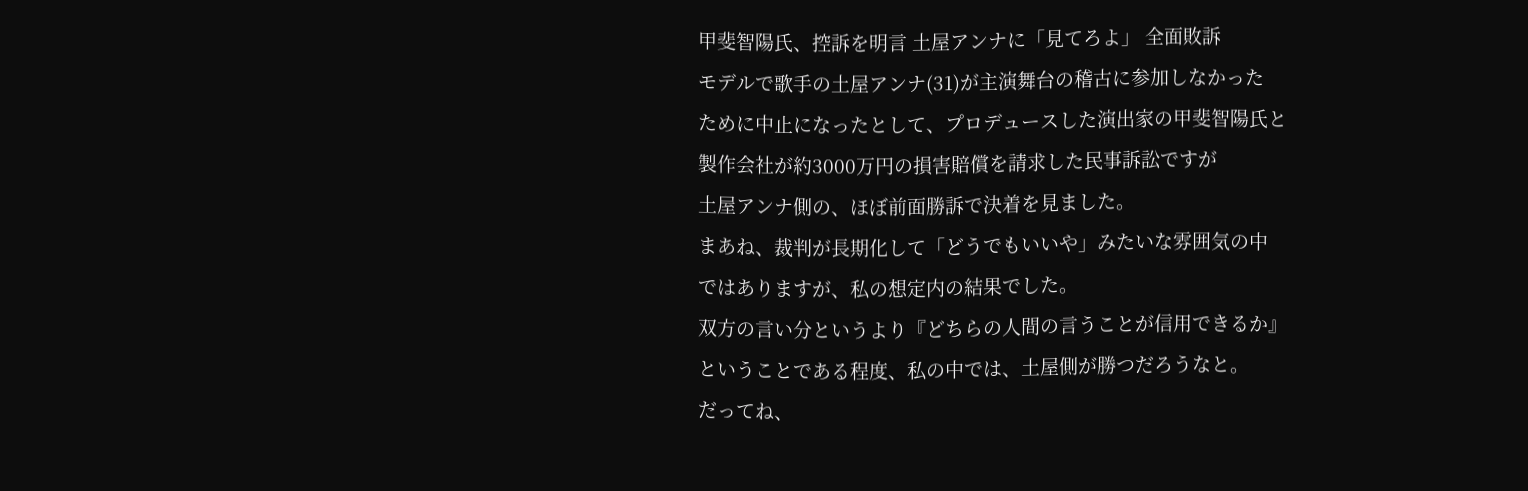甲斐智陽氏、控訴を明言 土屋アンナに「見てろよ」 全面敗訴
モデルで歌手の土屋アンナ(31)が主演舞台の稽古に参加しなかった
ために中止になったとして、プロデュースした演出家の甲斐智陽氏と
製作会社が約3000万円の損害賠償を請求した民事訴訟ですが
土屋アンナ側の、ほぼ前面勝訴で決着を見ました。
まあね、裁判が長期化して「どうでもいいや」みたいな雰囲気の中
ではありますが、私の想定内の結果でした。
双方の言い分というより『どちらの人間の言うことが信用できるか』
ということである程度、私の中では、土屋側が勝つだろうなと。
だってね、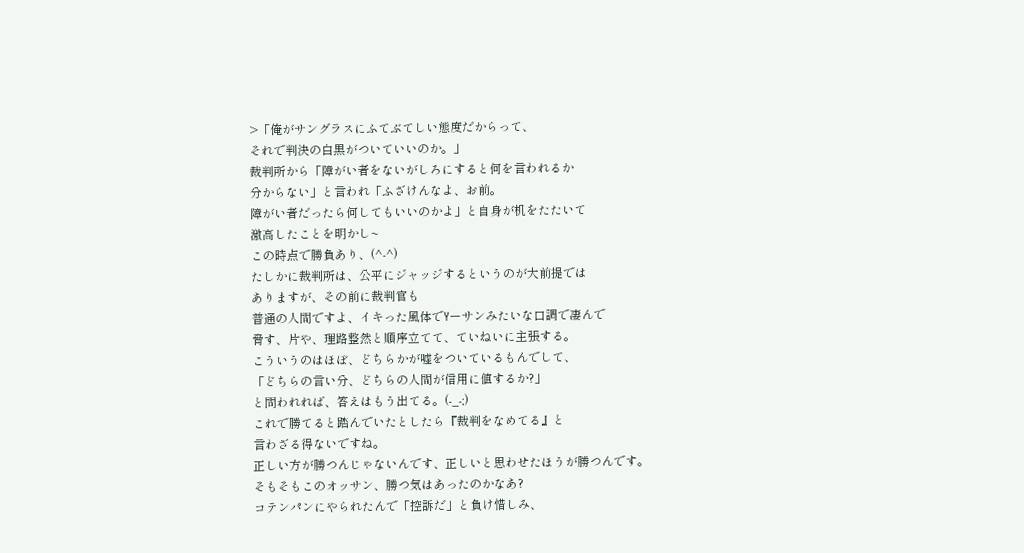>「俺がサングラスにふてぶてしい態度だからって、
それで判決の白黒がついていいのか。」
裁判所から「障がい者をないがしろにすると何を言われるか
分からない」と言われ「ふざけんなよ、お前。
障がい者だったら何してもいいのかよ」と自身が机をたたいて
激高したことを明かし~
この時点で勝負あり、(^-^)
たしかに裁判所は、公平にジャッジするというのが大前提では
ありますが、その前に裁判官も
普通の人間ですよ、イキった風体でYーサンみたいな口調で凄んで
脅す、片や、理路整然と順序立てて、ていねいに主張する。
こういうのはほぼ、どちらかが嘘をついているもんでして、
「どちらの言い分、どちらの人間が信用に値するか?」
と問われれば、答えはもう出てる。(-_-;)
これで勝てると踏んでいたとしたら『裁判をなめてる』と
言わざる得ないですね。
正しい方が勝つんじゃないんです、正しいと思わせたほうが勝つんです。
そもそもこのオッサン、勝つ気はあったのかなあ?
コテンパンにやられたんで「控訴だ」と負け惜しみ、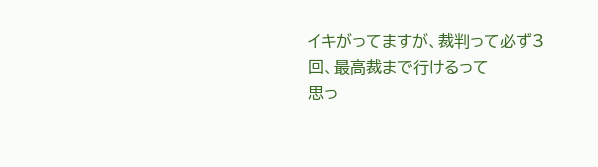イキがってますが、裁判って必ず3回、最高裁まで行けるって
思っ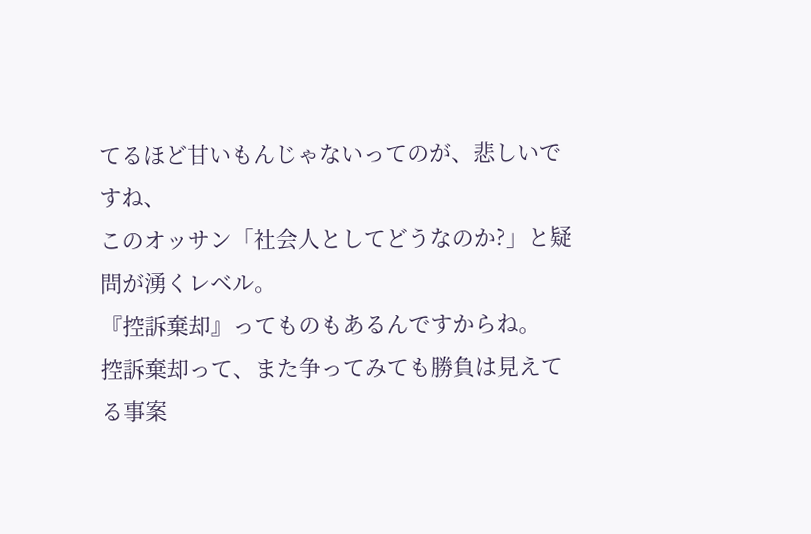てるほど甘いもんじゃないってのが、悲しいですね、
このオッサン「社会人としてどうなのか?」と疑問が湧くレベル。
『控訴棄却』ってものもあるんですからね。
控訴棄却って、また争ってみても勝負は見えてる事案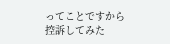ってことですから
控訴してみた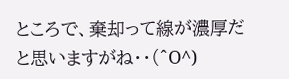ところで、棄却って線が濃厚だと思いますがね・・(^O^)